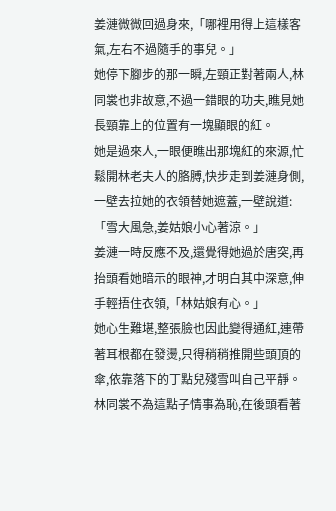姜漣微微回過身來,「哪裡用得上這樣客氣,左右不過隨手的事兒。」
她停下腳步的那一瞬,左頸正對著兩人,林同裳也非故意,不過一錯眼的功夫,瞧見她長頸靠上的位置有一塊顯眼的紅。
她是過來人,一眼便瞧出那塊紅的來源,忙鬆開林老夫人的胳膊,快步走到姜漣身側,一壁去拉她的衣領替她遮蓋,一壁說道:「雪大風急,姜姑娘小心著涼。」
姜漣一時反應不及,還覺得她過於唐突,再抬頭看她暗示的眼神,才明白其中深意,伸手輕捂住衣領,「林姑娘有心。」
她心生難堪,整張臉也因此變得通紅,連帶著耳根都在發燙,只得稍稍推開些頭頂的傘,依靠落下的丁點兒殘雪叫自己平靜。
林同裳不為這點子情事為恥,在後頭看著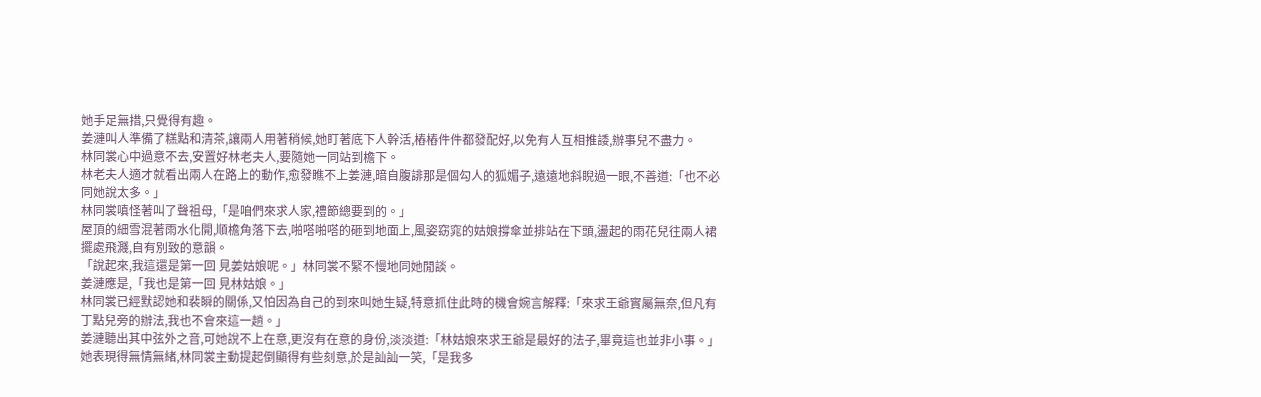她手足無措,只覺得有趣。
姜漣叫人準備了糕點和清茶,讓兩人用著稍候,她盯著底下人幹活,樁樁件件都發配好,以免有人互相推諉,辦事兒不盡力。
林同裳心中過意不去,安置好林老夫人,要隨她一同站到檐下。
林老夫人適才就看出兩人在路上的動作,愈發瞧不上姜漣,暗自腹誹那是個勾人的狐媚子,遠遠地斜睨過一眼,不善道:「也不必同她說太多。」
林同裳嗔怪著叫了聲祖母,「是咱們來求人家,禮節總要到的。」
屋頂的細雪混著雨水化開,順檐角落下去,啪嗒啪嗒的砸到地面上,風姿窈窕的姑娘撐傘並排站在下頭,盪起的雨花兒往兩人裙擺處飛濺,自有別致的意韻。
「說起來,我這還是第一回 見姜姑娘呢。」林同裳不緊不慢地同她閒談。
姜漣應是,「我也是第一回 見林姑娘。」
林同裳已經默認她和裴瞬的關係,又怕因為自己的到來叫她生疑,特意抓住此時的機會婉言解釋:「來求王爺實屬無奈,但凡有丁點兒旁的辦法,我也不會來這一趟。」
姜漣聽出其中弦外之音,可她說不上在意,更沒有在意的身份,淡淡道:「林姑娘來求王爺是最好的法子,畢竟這也並非小事。」
她表現得無情無緒,林同裳主動提起倒顯得有些刻意,於是訕訕一笑,「是我多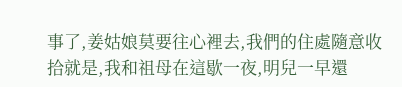事了,姜姑娘莫要往心裡去,我們的住處隨意收拾就是,我和祖母在這歇一夜,明兒一早還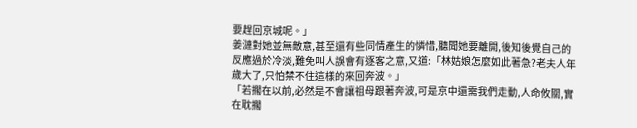要趕回京城呢。」
姜漣對她並無敵意,甚至還有些同情產生的憐惜,聽聞她要離開,後知後覺自己的反應過於冷淡,難免叫人誤會有逐客之意,又道:「林姑娘怎麼如此著急?老夫人年歲大了,只怕禁不住這樣的來回奔波。」
「若擱在以前,必然是不會讓祖母跟著奔波,可是京中還需我們走動,人命攸關,實在耽擱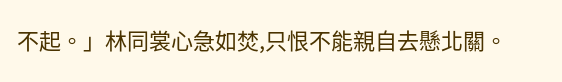不起。」林同裳心急如焚,只恨不能親自去懸北關。